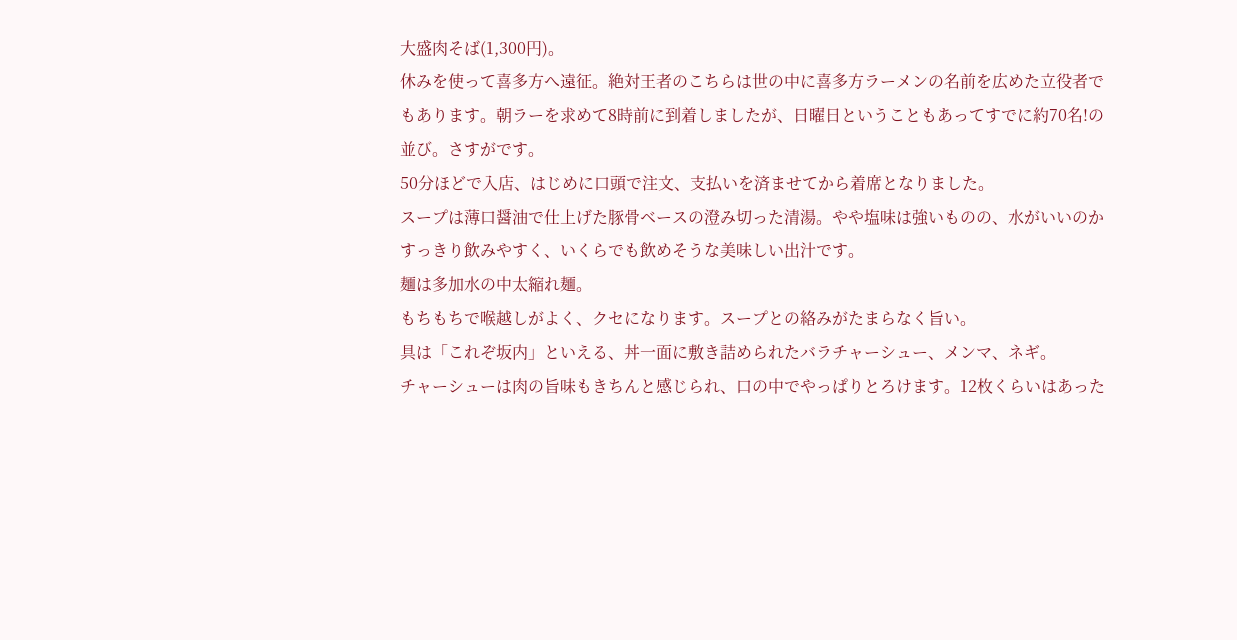大盛肉そば(1,300円)。
休みを使って喜多方へ遠征。絶対王者のこちらは世の中に喜多方ラーメンの名前を広めた立役者でもあります。朝ラーを求めて8時前に到着しましたが、日曜日ということもあってすでに約70名!の並び。さすがです。
50分ほどで入店、はじめに口頭で注文、支払いを済ませてから着席となりました。
スープは薄口醤油で仕上げた豚骨ベースの澄み切った清湯。やや塩味は強いものの、水がいいのかすっきり飲みやすく、いくらでも飲めそうな美味しい出汁です。
麺は多加水の中太縮れ麺。
もちもちで喉越しがよく、クセになります。スープとの絡みがたまらなく旨い。
具は「これぞ坂内」といえる、丼一面に敷き詰められたバラチャーシュー、メンマ、ネギ。
チャーシューは肉の旨味もきちんと感じられ、口の中でやっぱりとろけます。12枚くらいはあった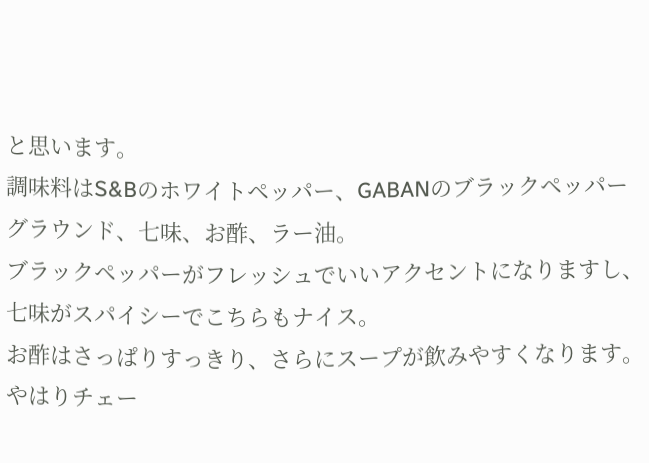と思います。
調味料はS&Bのホワイトペッパー、GABANのブラックペッパーグラウンド、七味、お酢、ラー油。
ブラックペッパーがフレッシュでいいアクセントになりますし、七味がスパイシーでこちらもナイス。
お酢はさっぱりすっきり、さらにスープが飲みやすくなります。
やはりチェー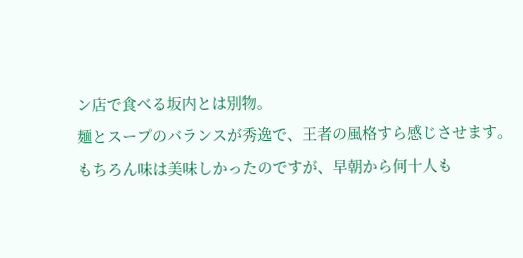ン店で食べる坂内とは別物。
麺とスープのバランスが秀逸で、王者の風格すら感じさせます。
もちろん味は美味しかったのですが、早朝から何十人も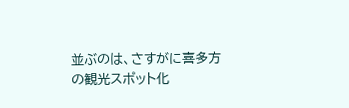並ぶのは、さすがに喜多方の観光スポット化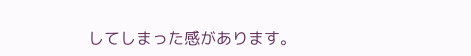してしまった感があります。